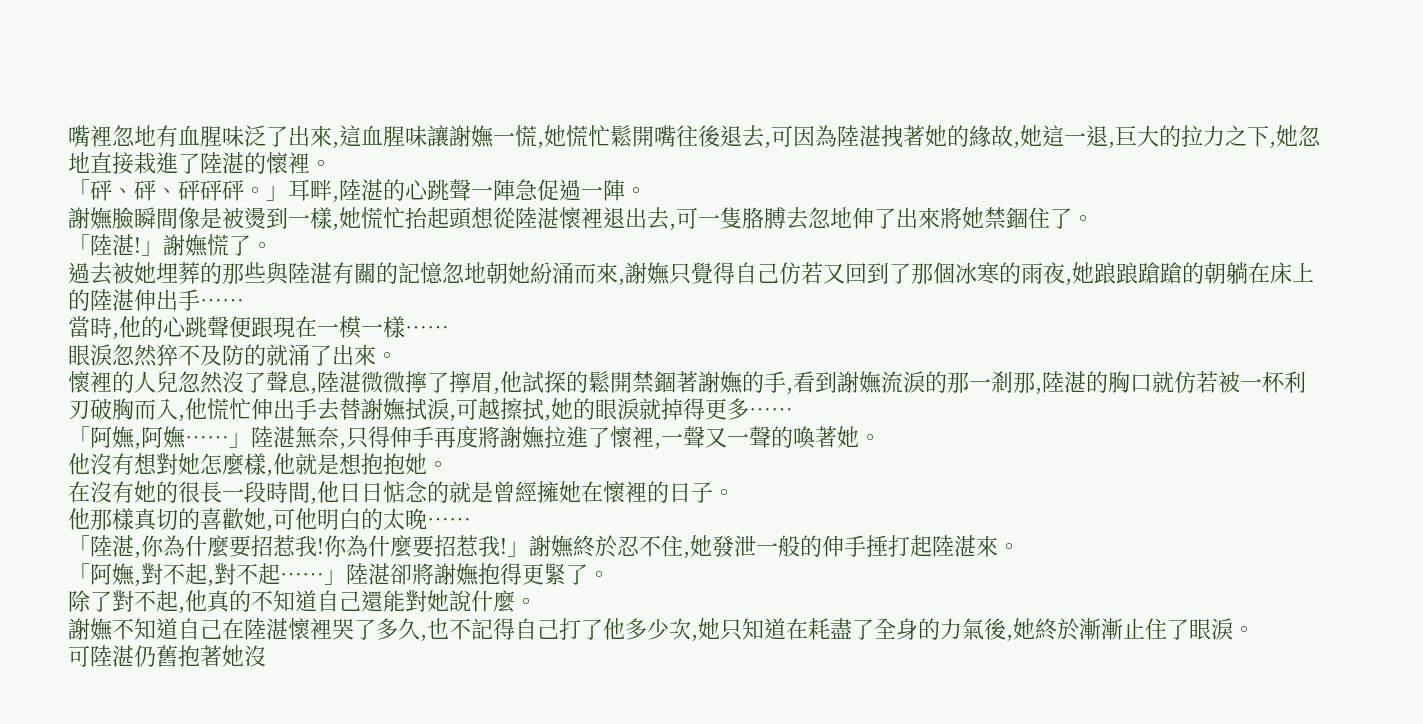嘴裡忽地有血腥味泛了出來,這血腥味讓謝嫵一慌,她慌忙鬆開嘴往後退去,可因為陸湛拽著她的緣故,她這一退,巨大的拉力之下,她忽地直接栽進了陸湛的懷裡。
「砰、砰、砰砰砰。」耳畔,陸湛的心跳聲一陣急促過一陣。
謝嫵臉瞬間像是被燙到一樣,她慌忙抬起頭想從陸湛懷裡退出去,可一隻胳膊去忽地伸了出來將她禁錮住了。
「陸湛!」謝嫵慌了。
過去被她埋葬的那些與陸湛有關的記憶忽地朝她紛涌而來,謝嫵只覺得自己仿若又回到了那個冰寒的雨夜,她踉踉蹌蹌的朝躺在床上的陸湛伸出手……
當時,他的心跳聲便跟現在一模一樣……
眼淚忽然猝不及防的就涌了出來。
懷裡的人兒忽然沒了聲息,陸湛微微擰了擰眉,他試探的鬆開禁錮著謝嫵的手,看到謝嫵流淚的那一剎那,陸湛的胸口就仿若被一杯利刃破胸而入,他慌忙伸出手去替謝嫵拭淚,可越擦拭,她的眼淚就掉得更多……
「阿嫵,阿嫵……」陸湛無奈,只得伸手再度將謝嫵拉進了懷裡,一聲又一聲的喚著她。
他沒有想對她怎麼樣,他就是想抱抱她。
在沒有她的很長一段時間,他日日惦念的就是曾經擁她在懷裡的日子。
他那樣真切的喜歡她,可他明白的太晚……
「陸湛,你為什麼要招惹我!你為什麼要招惹我!」謝嫵終於忍不住,她發泄一般的伸手捶打起陸湛來。
「阿嫵,對不起,對不起……」陸湛卻將謝嫵抱得更緊了。
除了對不起,他真的不知道自己還能對她說什麼。
謝嫵不知道自己在陸湛懷裡哭了多久,也不記得自己打了他多少次,她只知道在耗盡了全身的力氣後,她終於漸漸止住了眼淚。
可陸湛仍舊抱著她沒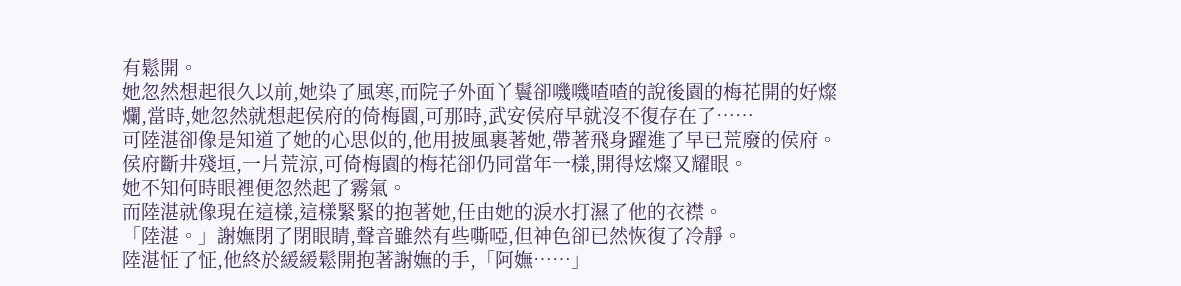有鬆開。
她忽然想起很久以前,她染了風寒,而院子外面丫鬟卻嘰嘰喳喳的說後園的梅花開的好燦爛,當時,她忽然就想起侯府的倚梅園,可那時,武安侯府早就沒不復存在了……
可陸湛卻像是知道了她的心思似的,他用披風裹著她,帶著飛身躍進了早已荒廢的侯府。
侯府斷井殘垣,一片荒涼,可倚梅園的梅花卻仍同當年一樣,開得炫燦又耀眼。
她不知何時眼裡便忽然起了霧氣。
而陸湛就像現在這樣,這樣緊緊的抱著她,任由她的淚水打濕了他的衣襟。
「陸湛。」謝嫵閉了閉眼睛,聲音雖然有些嘶啞,但神色卻已然恢復了冷靜。
陸湛怔了怔,他終於緩緩鬆開抱著謝嫵的手,「阿嫵……」